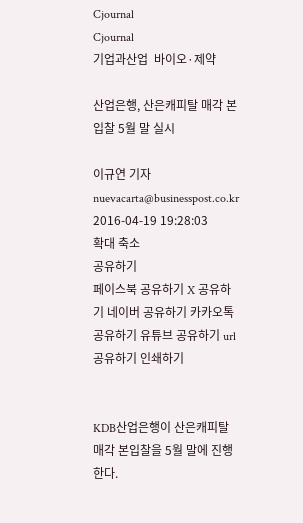Cjournal
Cjournal
기업과산업  바이오·제약

산업은행, 산은캐피탈 매각 본입찰 5월 말 실시

이규연 기자 nuevacarta@businesspost.co.kr 2016-04-19 19:28:03
확대 축소
공유하기
페이스북 공유하기 X 공유하기 네이버 공유하기 카카오톡 공유하기 유튜브 공유하기 url 공유하기 인쇄하기


KDB산업은행이 산은캐피탈 매각 본입찰을 5월 말에 진행한다.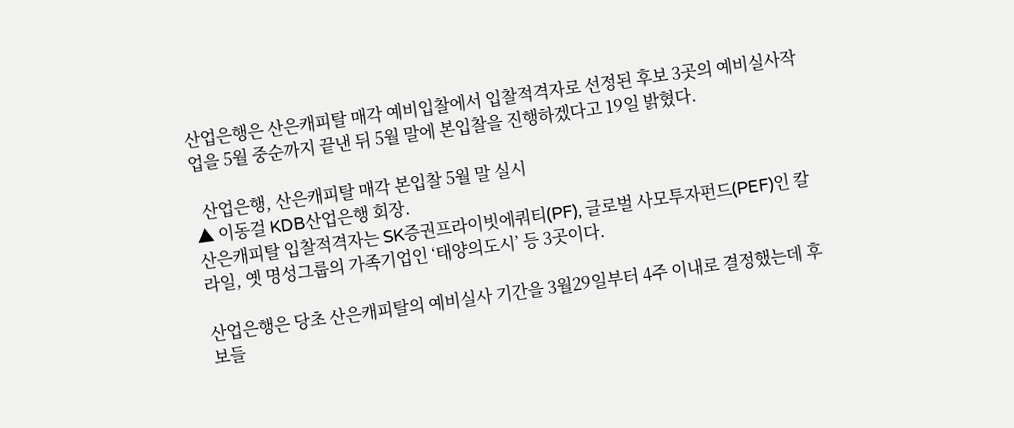산업은행은 산은캐피탈 매각 예비입찰에서 입찰적격자로 선정된 후보 3곳의 예비실사작업을 5월 중순까지 끝낸 뒤 5월 말에 본입찰을 진행하겠다고 19일 밝혔다.

  산업은행, 산은캐피탈 매각 본입찰 5월 말 실시
▲ 이동걸 KDB산업은행 회장.
산은캐피탈 입찰적격자는 SK증권프라이빗에쿼티(PF), 글로벌 사모투자펀드(PEF)인 칼라일, 옛 명성그룹의 가족기업인 ‘태양의도시’ 등 3곳이다.

산업은행은 당초 산은캐피탈의 예비실사 기간을 3월29일부터 4주 이내로 결정했는데 후보들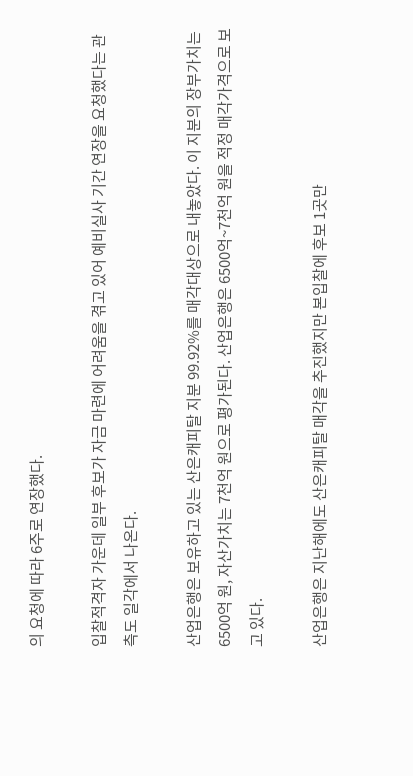의 요청에 따라 6주로 연장했다.

입찰적격자 가운데 일부 후보가 자금 마련에 어려움을 겪고 있어 예비실사 기간 연장을 요청했다는 관측도 일각에서 나온다.

산업은행은 보유하고 있는 산은캐피탈 지분 99.92%를 매각대상으로 내놓았다. 이 지분의 장부가치는 6500억 원, 자산가치는 7천억 원으로 평가된다. 산업은행은 6500억~7천억 원을 적정 매각가격으로 보고 있다.

산업은행은 지난해에도 산은캐피탈 매각을 추진했지만 본입찰에 후보 1곳만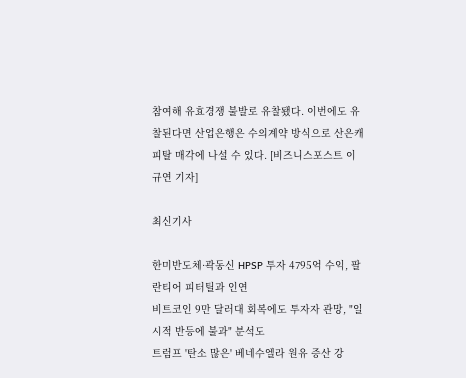참여해 유효경쟁 불발로 유찰됐다. 이번에도 유찰된다면 산업은행은 수의계약 방식으로 산은캐피탈 매각에 나설 수 있다. [비즈니스포스트 이규연 기자]

최신기사

한미반도체·곽동신 HPSP 투자 4795억 수익, 팔란티어 피터틸과 인연
비트코인 9만 달러대 회복에도 투자자 관망, "일시적 반등에 불과" 분석도
트럼프 '탄소 많은' 베네수엘라 원유 증산 강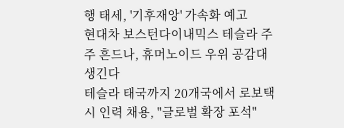행 태세, '기후재앙' 가속화 예고
현대차 보스턴다이내믹스 테슬라 주주 흔드나, 휴머노이드 우위 공감대 생긴다
테슬라 태국까지 20개국에서 로보택시 인력 채용, "글로벌 확장 포석"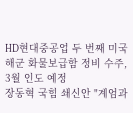HD현대중공업 두 번째 미국 해군 화물보급함 정비 수주, 3월 인도 예정
장동혁 국힘 쇄신안 "계엄과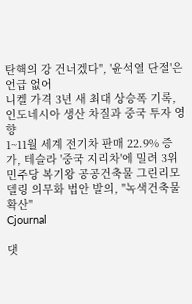탄핵의 강 건너겠다", '윤석열 단절'은 언급 없어
니켈 가격 3년 새 최대 상승폭 기록, 인도네시아 생산 차질과 중국 투자 영향
1~11월 세계 전기차 판매 22.9% 증가, 테슬라 '중국 지리차'에 밀려 3위
민주당 복기왕 공공건축물 그린리모델링 의무화 법안 발의, "녹색건축물 확산"
Cjournal

댓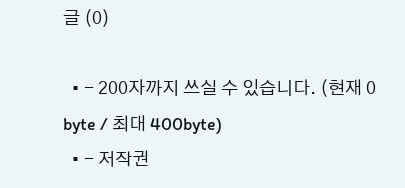글 (0)

  • - 200자까지 쓰실 수 있습니다. (현재 0 byte / 최대 400byte)
  • - 저작권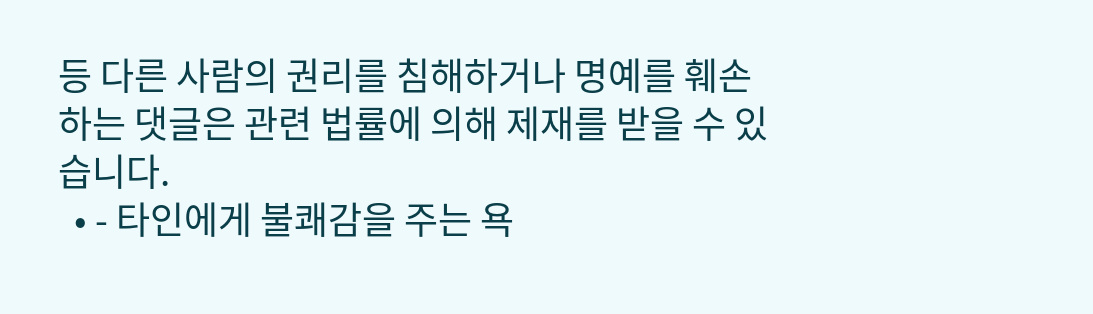등 다른 사람의 권리를 침해하거나 명예를 훼손하는 댓글은 관련 법률에 의해 제재를 받을 수 있습니다.
  • - 타인에게 불쾌감을 주는 욕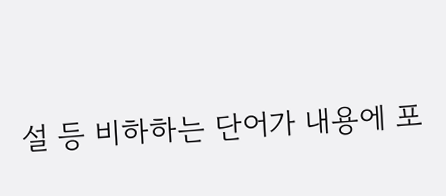설 등 비하하는 단어가 내용에 포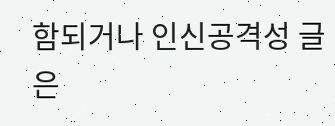함되거나 인신공격성 글은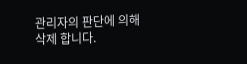관리자의 판단에 의해 삭제 합니다.